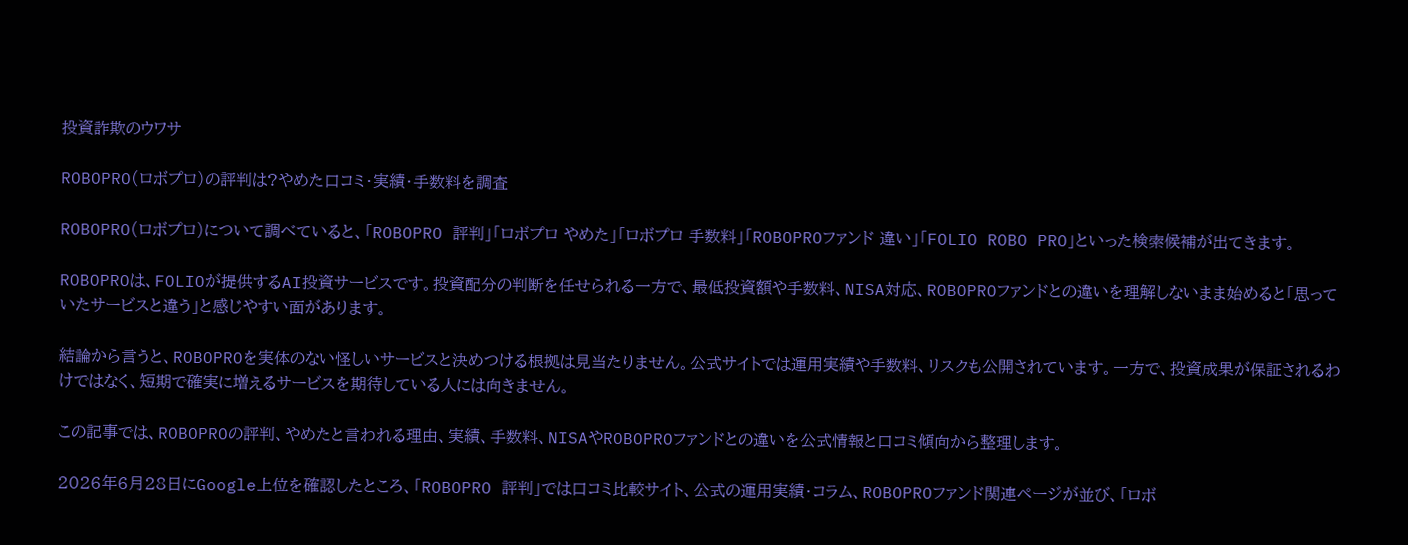投資詐欺のウワサ

ROBOPRO(ロボプロ)の評判は?やめた口コミ・実績・手数料を調査

ROBOPRO(ロボプロ)について調べていると、「ROBOPRO 評判」「ロボプロ やめた」「ロボプロ 手数料」「ROBOPROファンド 違い」「FOLIO ROBO PRO」といった検索候補が出てきます。

ROBOPROは、FOLIOが提供するAI投資サービスです。投資配分の判断を任せられる一方で、最低投資額や手数料、NISA対応、ROBOPROファンドとの違いを理解しないまま始めると「思っていたサービスと違う」と感じやすい面があります。

結論から言うと、ROBOPROを実体のない怪しいサービスと決めつける根拠は見当たりません。公式サイトでは運用実績や手数料、リスクも公開されています。一方で、投資成果が保証されるわけではなく、短期で確実に増えるサービスを期待している人には向きません。

この記事では、ROBOPROの評判、やめたと言われる理由、実績、手数料、NISAやROBOPROファンドとの違いを公式情報と口コミ傾向から整理します。

2026年6月28日にGoogle上位を確認したところ、「ROBOPRO 評判」では口コミ比較サイト、公式の運用実績・コラム、ROBOPROファンド関連ページが並び、「ロボ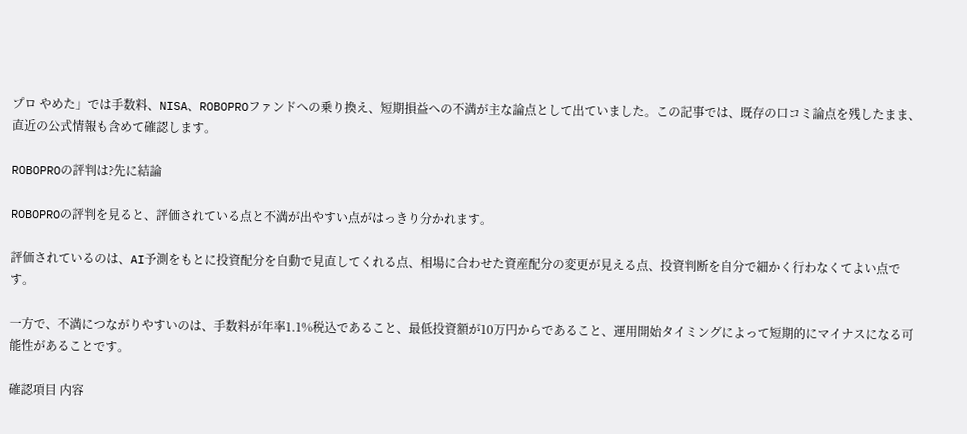プロ やめた」では手数料、NISA、ROBOPROファンドへの乗り換え、短期損益への不満が主な論点として出ていました。この記事では、既存の口コミ論点を残したまま、直近の公式情報も含めて確認します。

ROBOPROの評判は?先に結論

ROBOPROの評判を見ると、評価されている点と不満が出やすい点がはっきり分かれます。

評価されているのは、AI予測をもとに投資配分を自動で見直してくれる点、相場に合わせた資産配分の変更が見える点、投資判断を自分で細かく行わなくてよい点です。

一方で、不満につながりやすいのは、手数料が年率1.1%税込であること、最低投資額が10万円からであること、運用開始タイミングによって短期的にマイナスになる可能性があることです。

確認項目 内容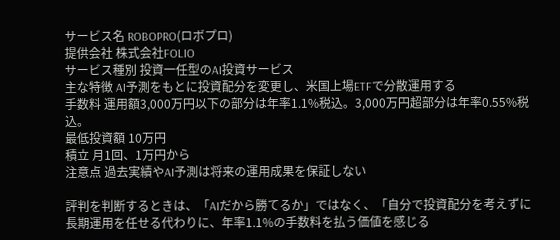サービス名 ROBOPRO(ロボプロ)
提供会社 株式会社FOLIO
サービス種別 投資一任型のAI投資サービス
主な特徴 AI予測をもとに投資配分を変更し、米国上場ETFで分散運用する
手数料 運用額3,000万円以下の部分は年率1.1%税込。3,000万円超部分は年率0.55%税込。
最低投資額 10万円
積立 月1回、1万円から
注意点 過去実績やAI予測は将来の運用成果を保証しない

評判を判断するときは、「AIだから勝てるか」ではなく、「自分で投資配分を考えずに長期運用を任せる代わりに、年率1.1%の手数料を払う価値を感じる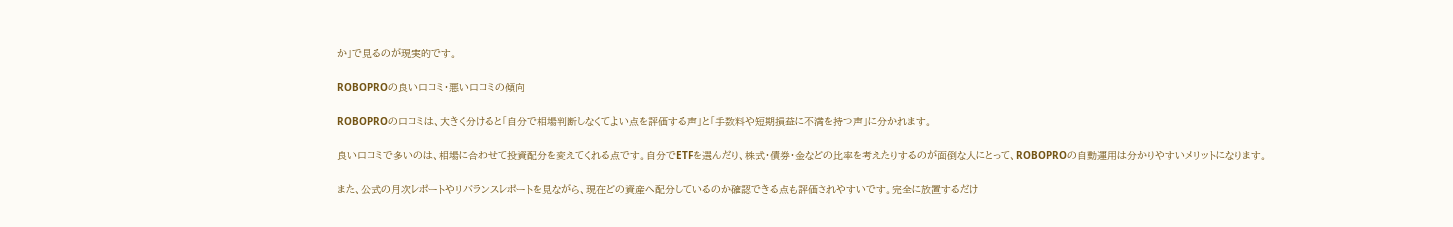か」で見るのが現実的です。

ROBOPROの良い口コミ・悪い口コミの傾向

ROBOPROの口コミは、大きく分けると「自分で相場判断しなくてよい点を評価する声」と「手数料や短期損益に不満を持つ声」に分かれます。

良い口コミで多いのは、相場に合わせて投資配分を変えてくれる点です。自分でETFを選んだり、株式・債券・金などの比率を考えたりするのが面倒な人にとって、ROBOPROの自動運用は分かりやすいメリットになります。

また、公式の月次レポートやリバランスレポートを見ながら、現在どの資産へ配分しているのか確認できる点も評価されやすいです。完全に放置するだけ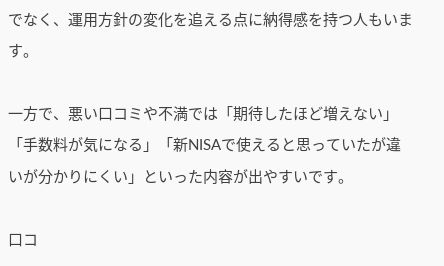でなく、運用方針の変化を追える点に納得感を持つ人もいます。

一方で、悪い口コミや不満では「期待したほど増えない」「手数料が気になる」「新NISAで使えると思っていたが違いが分かりにくい」といった内容が出やすいです。

口コ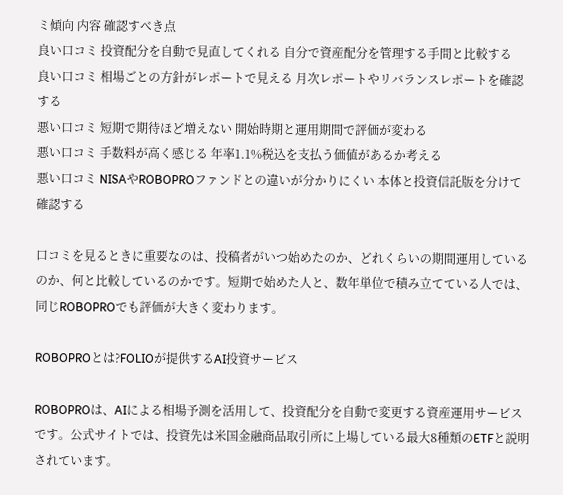ミ傾向 内容 確認すべき点
良い口コミ 投資配分を自動で見直してくれる 自分で資産配分を管理する手間と比較する
良い口コミ 相場ごとの方針がレポートで見える 月次レポートやリバランスレポートを確認する
悪い口コミ 短期で期待ほど増えない 開始時期と運用期間で評価が変わる
悪い口コミ 手数料が高く感じる 年率1.1%税込を支払う価値があるか考える
悪い口コミ NISAやROBOPROファンドとの違いが分かりにくい 本体と投資信託版を分けて確認する

口コミを見るときに重要なのは、投稿者がいつ始めたのか、どれくらいの期間運用しているのか、何と比較しているのかです。短期で始めた人と、数年単位で積み立てている人では、同じROBOPROでも評価が大きく変わります。

ROBOPROとは?FOLIOが提供するAI投資サービス

ROBOPROは、AIによる相場予測を活用して、投資配分を自動で変更する資産運用サービスです。公式サイトでは、投資先は米国金融商品取引所に上場している最大8種類のETFと説明されています。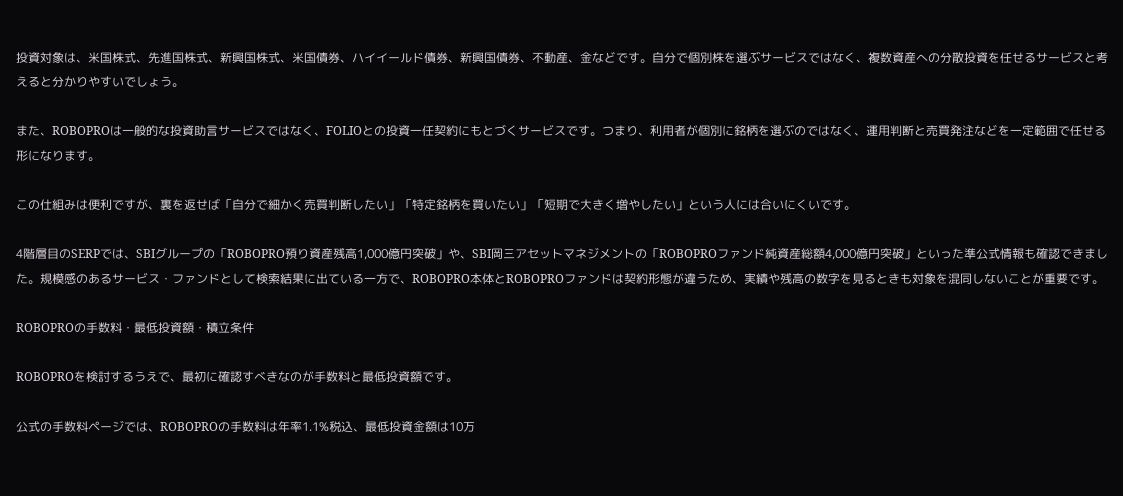投資対象は、米国株式、先進国株式、新興国株式、米国債券、ハイイールド債券、新興国債券、不動産、金などです。自分で個別株を選ぶサービスではなく、複数資産への分散投資を任せるサービスと考えると分かりやすいでしょう。

また、ROBOPROは一般的な投資助言サービスではなく、FOLIOとの投資一任契約にもとづくサービスです。つまり、利用者が個別に銘柄を選ぶのではなく、運用判断と売買発注などを一定範囲で任せる形になります。

この仕組みは便利ですが、裏を返せば「自分で細かく売買判断したい」「特定銘柄を買いたい」「短期で大きく増やしたい」という人には合いにくいです。

4階層目のSERPでは、SBIグループの「ROBOPRO預り資産残高1,000億円突破」や、SBI岡三アセットマネジメントの「ROBOPROファンド純資産総額4,000億円突破」といった準公式情報も確認できました。規模感のあるサービス・ファンドとして検索結果に出ている一方で、ROBOPRO本体とROBOPROファンドは契約形態が違うため、実績や残高の数字を見るときも対象を混同しないことが重要です。

ROBOPROの手数料・最低投資額・積立条件

ROBOPROを検討するうえで、最初に確認すべきなのが手数料と最低投資額です。

公式の手数料ページでは、ROBOPROの手数料は年率1.1%税込、最低投資金額は10万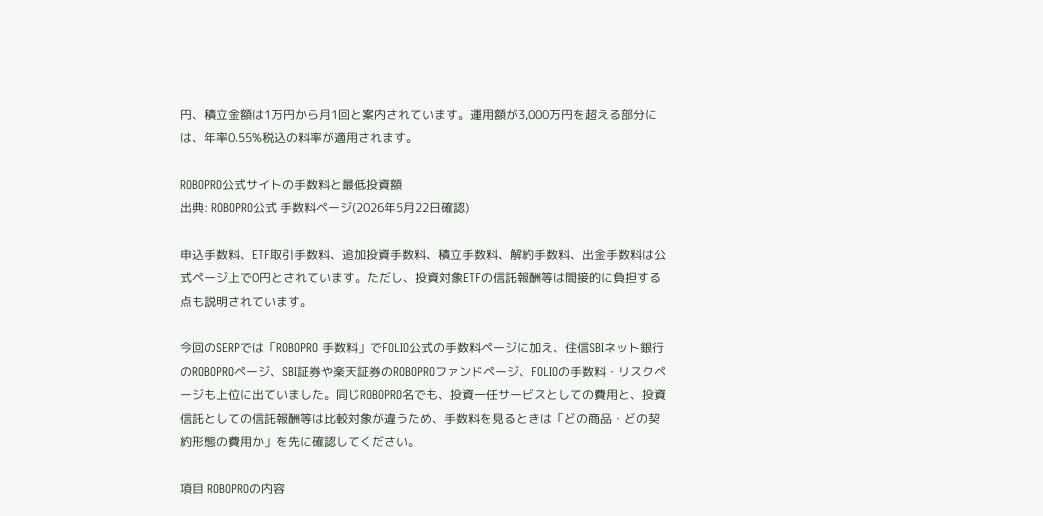円、積立金額は1万円から月1回と案内されています。運用額が3,000万円を超える部分には、年率0.55%税込の料率が適用されます。

ROBOPRO公式サイトの手数料と最低投資額
出典: ROBOPRO公式 手数料ページ(2026年5月22日確認)

申込手数料、ETF取引手数料、追加投資手数料、積立手数料、解約手数料、出金手数料は公式ページ上で0円とされています。ただし、投資対象ETFの信託報酬等は間接的に負担する点も説明されています。

今回のSERPでは「ROBOPRO 手数料」でFOLIO公式の手数料ページに加え、住信SBIネット銀行のROBOPROページ、SBI証券や楽天証券のROBOPROファンドページ、FOLIOの手数料・リスクページも上位に出ていました。同じROBOPRO名でも、投資一任サービスとしての費用と、投資信託としての信託報酬等は比較対象が違うため、手数料を見るときは「どの商品・どの契約形態の費用か」を先に確認してください。

項目 ROBOPROの内容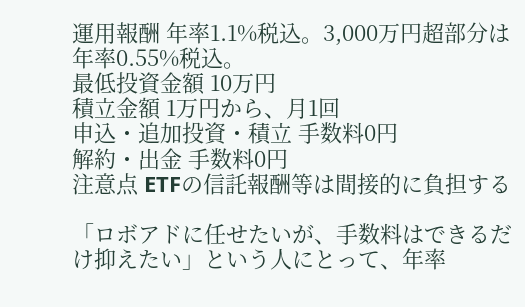運用報酬 年率1.1%税込。3,000万円超部分は年率0.55%税込。
最低投資金額 10万円
積立金額 1万円から、月1回
申込・追加投資・積立 手数料0円
解約・出金 手数料0円
注意点 ETFの信託報酬等は間接的に負担する

「ロボアドに任せたいが、手数料はできるだけ抑えたい」という人にとって、年率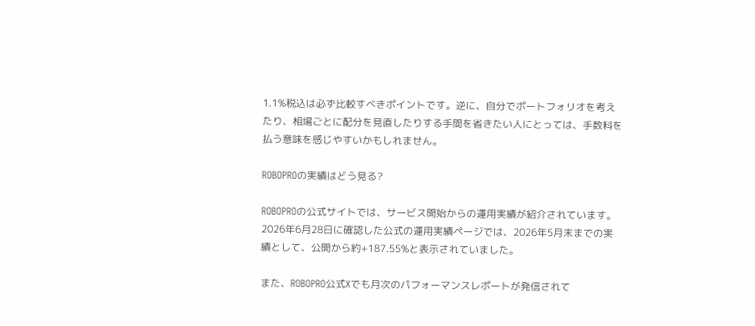1.1%税込は必ず比較すべきポイントです。逆に、自分でポートフォリオを考えたり、相場ごとに配分を見直したりする手間を省きたい人にとっては、手数料を払う意味を感じやすいかもしれません。

ROBOPROの実績はどう見る?

ROBOPROの公式サイトでは、サービス開始からの運用実績が紹介されています。2026年6月28日に確認した公式の運用実績ページでは、2026年5月末までの実績として、公開から約+187.55%と表示されていました。

また、ROBOPRO公式Xでも月次のパフォーマンスレポートが発信されて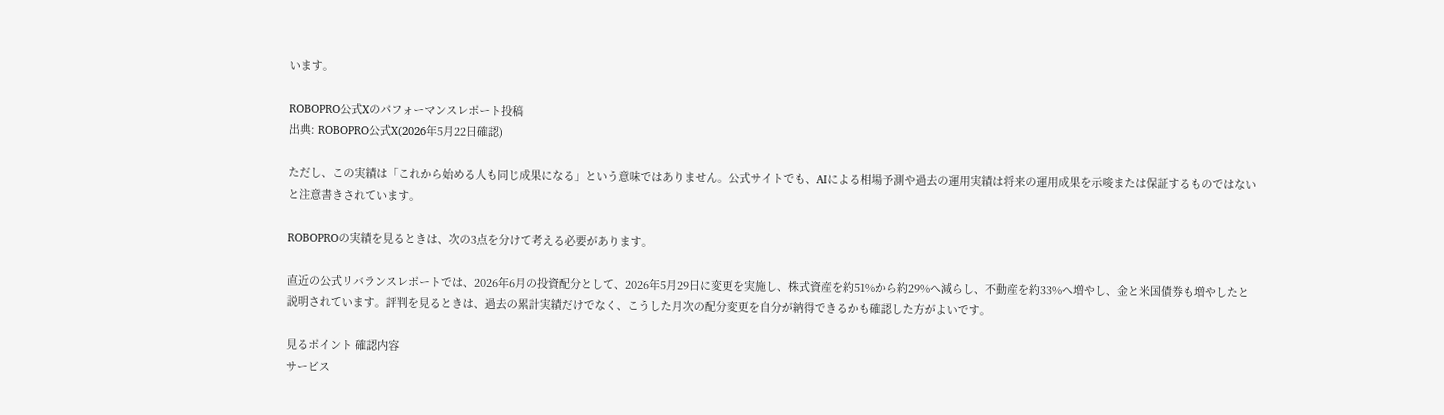います。

ROBOPRO公式Xのパフォーマンスレポート投稿
出典: ROBOPRO公式X(2026年5月22日確認)

ただし、この実績は「これから始める人も同じ成果になる」という意味ではありません。公式サイトでも、AIによる相場予測や過去の運用実績は将来の運用成果を示唆または保証するものではないと注意書きされています。

ROBOPROの実績を見るときは、次の3点を分けて考える必要があります。

直近の公式リバランスレポートでは、2026年6月の投資配分として、2026年5月29日に変更を実施し、株式資産を約51%から約29%へ減らし、不動産を約33%へ増やし、金と米国債券も増やしたと説明されています。評判を見るときは、過去の累計実績だけでなく、こうした月次の配分変更を自分が納得できるかも確認した方がよいです。

見るポイント 確認内容
サービス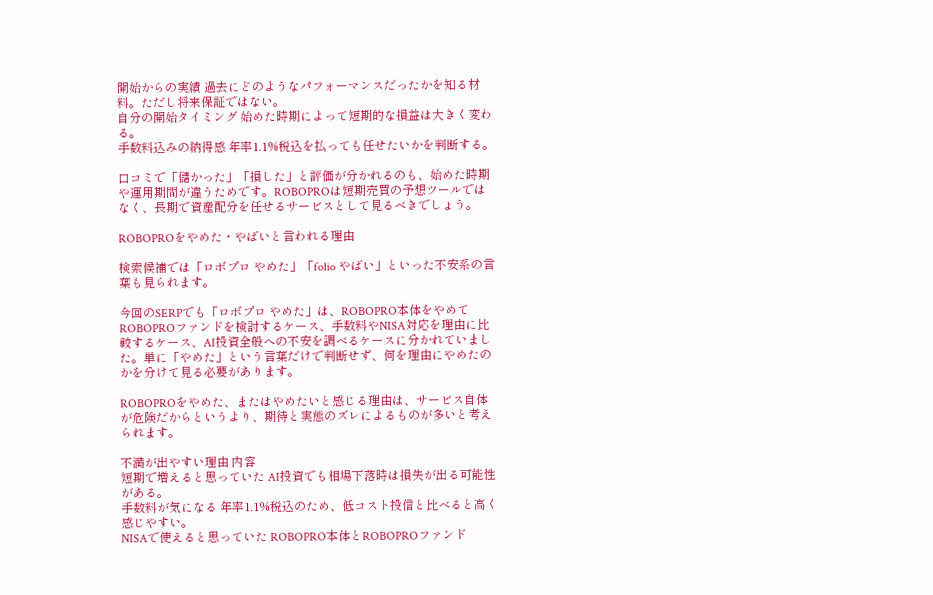開始からの実績 過去にどのようなパフォーマンスだったかを知る材料。ただし将来保証ではない。
自分の開始タイミング 始めた時期によって短期的な損益は大きく変わる。
手数料込みの納得感 年率1.1%税込を払っても任せたいかを判断する。

口コミで「儲かった」「損した」と評価が分かれるのも、始めた時期や運用期間が違うためです。ROBOPROは短期売買の予想ツールではなく、長期で資産配分を任せるサービスとして見るべきでしょう。

ROBOPROをやめた・やばいと言われる理由

検索候補では「ロボプロ やめた」「folio やばい」といった不安系の言葉も見られます。

今回のSERPでも「ロボプロ やめた」は、ROBOPRO本体をやめてROBOPROファンドを検討するケース、手数料やNISA対応を理由に比較するケース、AI投資全般への不安を調べるケースに分かれていました。単に「やめた」という言葉だけで判断せず、何を理由にやめたのかを分けて見る必要があります。

ROBOPROをやめた、またはやめたいと感じる理由は、サービス自体が危険だからというより、期待と実態のズレによるものが多いと考えられます。

不満が出やすい理由 内容
短期で増えると思っていた AI投資でも相場下落時は損失が出る可能性がある。
手数料が気になる 年率1.1%税込のため、低コスト投信と比べると高く感じやすい。
NISAで使えると思っていた ROBOPRO本体とROBOPROファンド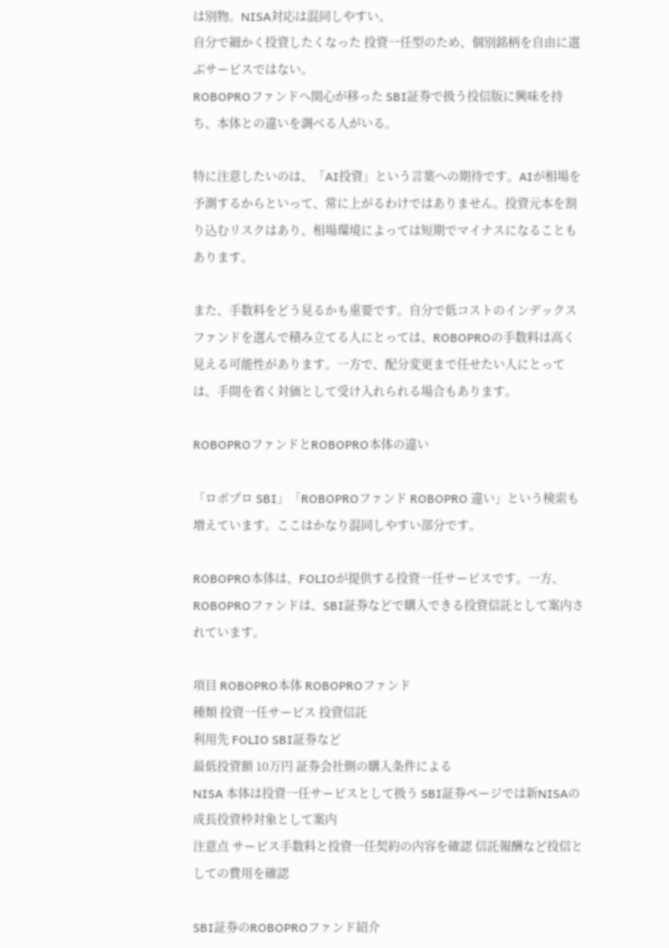は別物。NISA対応は混同しやすい。
自分で細かく投資したくなった 投資一任型のため、個別銘柄を自由に選ぶサービスではない。
ROBOPROファンドへ関心が移った SBI証券で扱う投信版に興味を持ち、本体との違いを調べる人がいる。

特に注意したいのは、「AI投資」という言葉への期待です。AIが相場を予測するからといって、常に上がるわけではありません。投資元本を割り込むリスクはあり、相場環境によっては短期でマイナスになることもあります。

また、手数料をどう見るかも重要です。自分で低コストのインデックスファンドを選んで積み立てる人にとっては、ROBOPROの手数料は高く見える可能性があります。一方で、配分変更まで任せたい人にとっては、手間を省く対価として受け入れられる場合もあります。

ROBOPROファンドとROBOPRO本体の違い

「ロボプロ SBI」「ROBOPROファンド ROBOPRO 違い」という検索も増えています。ここはかなり混同しやすい部分です。

ROBOPRO本体は、FOLIOが提供する投資一任サービスです。一方、ROBOPROファンドは、SBI証券などで購入できる投資信託として案内されています。

項目 ROBOPRO本体 ROBOPROファンド
種類 投資一任サービス 投資信託
利用先 FOLIO SBI証券など
最低投資額 10万円 証券会社側の購入条件による
NISA 本体は投資一任サービスとして扱う SBI証券ページでは新NISAの成長投資枠対象として案内
注意点 サービス手数料と投資一任契約の内容を確認 信託報酬など投信としての費用を確認

SBI証券のROBOPROファンド紹介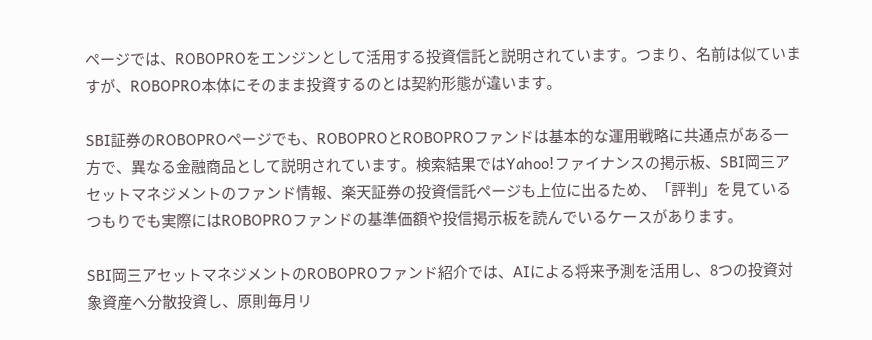ページでは、ROBOPROをエンジンとして活用する投資信託と説明されています。つまり、名前は似ていますが、ROBOPRO本体にそのまま投資するのとは契約形態が違います。

SBI証券のROBOPROページでも、ROBOPROとROBOPROファンドは基本的な運用戦略に共通点がある一方で、異なる金融商品として説明されています。検索結果ではYahoo!ファイナンスの掲示板、SBI岡三アセットマネジメントのファンド情報、楽天証券の投資信託ページも上位に出るため、「評判」を見ているつもりでも実際にはROBOPROファンドの基準価額や投信掲示板を読んでいるケースがあります。

SBI岡三アセットマネジメントのROBOPROファンド紹介では、AIによる将来予測を活用し、8つの投資対象資産へ分散投資し、原則毎月リ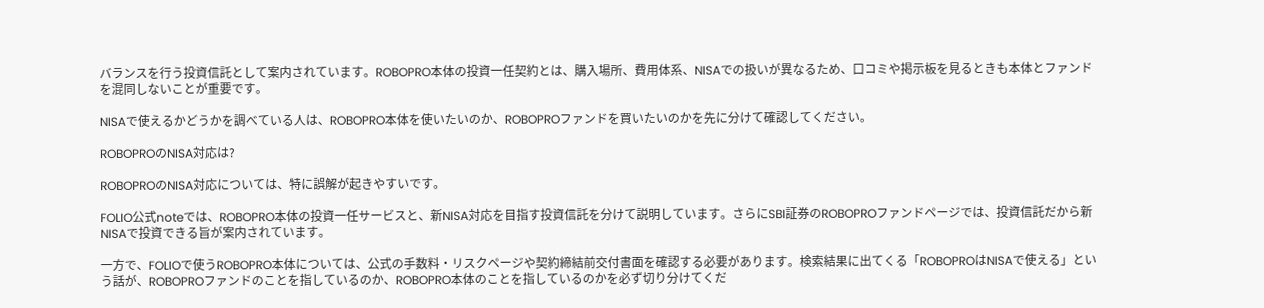バランスを行う投資信託として案内されています。ROBOPRO本体の投資一任契約とは、購入場所、費用体系、NISAでの扱いが異なるため、口コミや掲示板を見るときも本体とファンドを混同しないことが重要です。

NISAで使えるかどうかを調べている人は、ROBOPRO本体を使いたいのか、ROBOPROファンドを買いたいのかを先に分けて確認してください。

ROBOPROのNISA対応は?

ROBOPROのNISA対応については、特に誤解が起きやすいです。

FOLIO公式noteでは、ROBOPRO本体の投資一任サービスと、新NISA対応を目指す投資信託を分けて説明しています。さらにSBI証券のROBOPROファンドページでは、投資信託だから新NISAで投資できる旨が案内されています。

一方で、FOLIOで使うROBOPRO本体については、公式の手数料・リスクページや契約締結前交付書面を確認する必要があります。検索結果に出てくる「ROBOPROはNISAで使える」という話が、ROBOPROファンドのことを指しているのか、ROBOPRO本体のことを指しているのかを必ず切り分けてくだ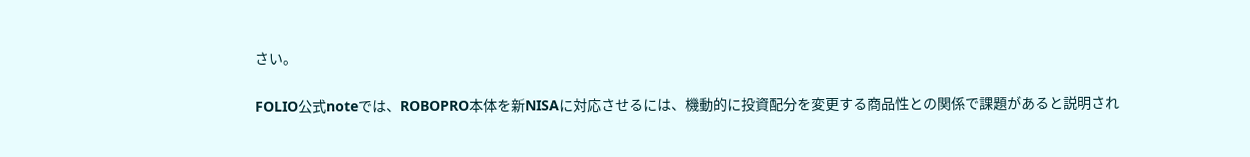さい。

FOLIO公式noteでは、ROBOPRO本体を新NISAに対応させるには、機動的に投資配分を変更する商品性との関係で課題があると説明され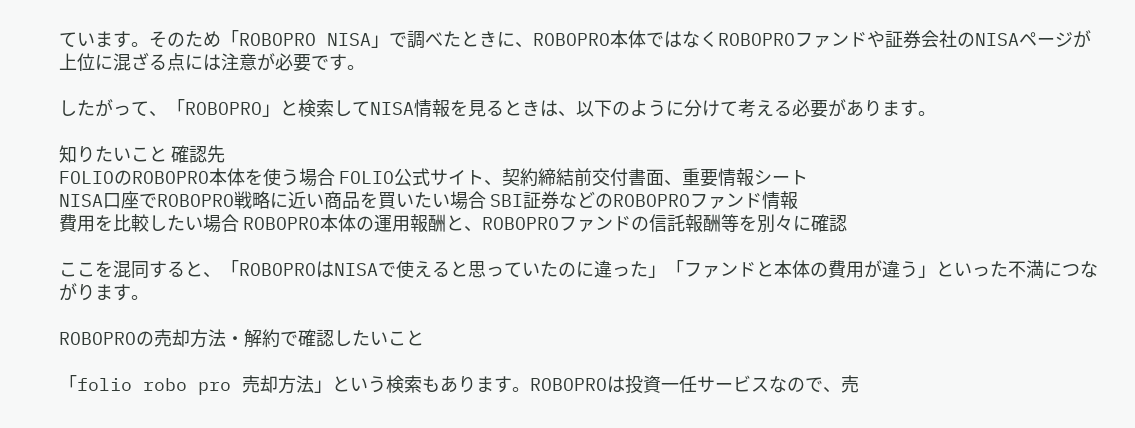ています。そのため「ROBOPRO NISA」で調べたときに、ROBOPRO本体ではなくROBOPROファンドや証券会社のNISAページが上位に混ざる点には注意が必要です。

したがって、「ROBOPRO」と検索してNISA情報を見るときは、以下のように分けて考える必要があります。

知りたいこと 確認先
FOLIOのROBOPRO本体を使う場合 FOLIO公式サイト、契約締結前交付書面、重要情報シート
NISA口座でROBOPRO戦略に近い商品を買いたい場合 SBI証券などのROBOPROファンド情報
費用を比較したい場合 ROBOPRO本体の運用報酬と、ROBOPROファンドの信託報酬等を別々に確認

ここを混同すると、「ROBOPROはNISAで使えると思っていたのに違った」「ファンドと本体の費用が違う」といった不満につながります。

ROBOPROの売却方法・解約で確認したいこと

「folio robo pro 売却方法」という検索もあります。ROBOPROは投資一任サービスなので、売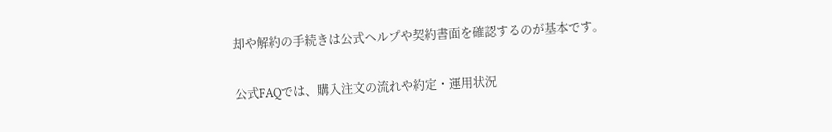却や解約の手続きは公式ヘルプや契約書面を確認するのが基本です。

公式FAQでは、購入注文の流れや約定・運用状況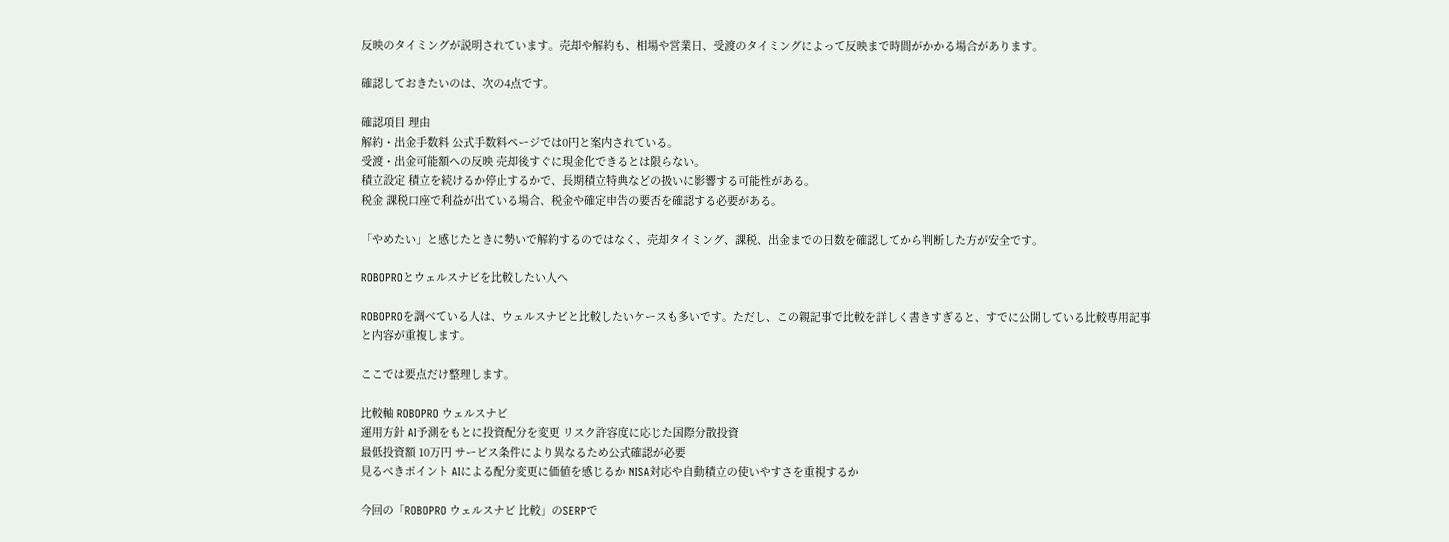反映のタイミングが説明されています。売却や解約も、相場や営業日、受渡のタイミングによって反映まで時間がかかる場合があります。

確認しておきたいのは、次の4点です。

確認項目 理由
解約・出金手数料 公式手数料ページでは0円と案内されている。
受渡・出金可能額への反映 売却後すぐに現金化できるとは限らない。
積立設定 積立を続けるか停止するかで、長期積立特典などの扱いに影響する可能性がある。
税金 課税口座で利益が出ている場合、税金や確定申告の要否を確認する必要がある。

「やめたい」と感じたときに勢いで解約するのではなく、売却タイミング、課税、出金までの日数を確認してから判断した方が安全です。

ROBOPROとウェルスナビを比較したい人へ

ROBOPROを調べている人は、ウェルスナビと比較したいケースも多いです。ただし、この親記事で比較を詳しく書きすぎると、すでに公開している比較専用記事と内容が重複します。

ここでは要点だけ整理します。

比較軸 ROBOPRO ウェルスナビ
運用方針 AI予測をもとに投資配分を変更 リスク許容度に応じた国際分散投資
最低投資額 10万円 サービス条件により異なるため公式確認が必要
見るべきポイント AIによる配分変更に価値を感じるか NISA対応や自動積立の使いやすさを重視するか

今回の「ROBOPRO ウェルスナビ 比較」のSERPで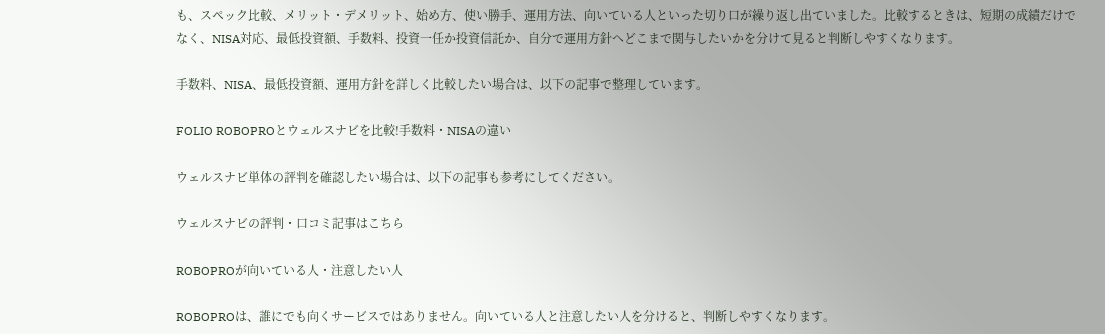も、スペック比較、メリット・デメリット、始め方、使い勝手、運用方法、向いている人といった切り口が繰り返し出ていました。比較するときは、短期の成績だけでなく、NISA対応、最低投資額、手数料、投資一任か投資信託か、自分で運用方針へどこまで関与したいかを分けて見ると判断しやすくなります。

手数料、NISA、最低投資額、運用方針を詳しく比較したい場合は、以下の記事で整理しています。

FOLIO ROBOPROとウェルスナビを比較!手数料・NISAの違い

ウェルスナビ単体の評判を確認したい場合は、以下の記事も参考にしてください。

ウェルスナビの評判・口コミ記事はこちら

ROBOPROが向いている人・注意したい人

ROBOPROは、誰にでも向くサービスではありません。向いている人と注意したい人を分けると、判断しやすくなります。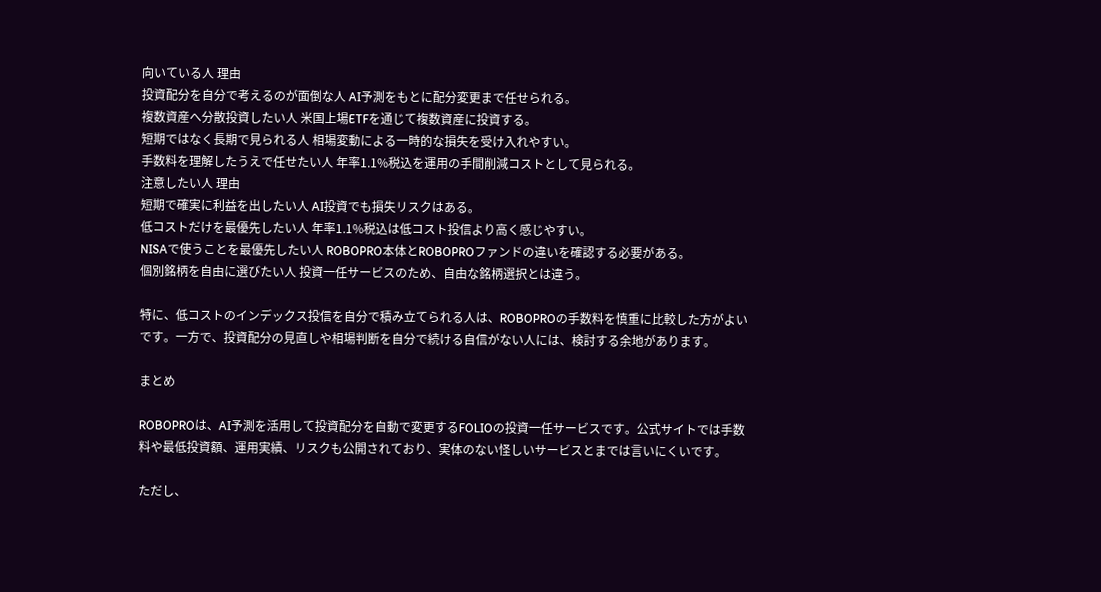向いている人 理由
投資配分を自分で考えるのが面倒な人 AI予測をもとに配分変更まで任せられる。
複数資産へ分散投資したい人 米国上場ETFを通じて複数資産に投資する。
短期ではなく長期で見られる人 相場変動による一時的な損失を受け入れやすい。
手数料を理解したうえで任せたい人 年率1.1%税込を運用の手間削減コストとして見られる。
注意したい人 理由
短期で確実に利益を出したい人 AI投資でも損失リスクはある。
低コストだけを最優先したい人 年率1.1%税込は低コスト投信より高く感じやすい。
NISAで使うことを最優先したい人 ROBOPRO本体とROBOPROファンドの違いを確認する必要がある。
個別銘柄を自由に選びたい人 投資一任サービスのため、自由な銘柄選択とは違う。

特に、低コストのインデックス投信を自分で積み立てられる人は、ROBOPROの手数料を慎重に比較した方がよいです。一方で、投資配分の見直しや相場判断を自分で続ける自信がない人には、検討する余地があります。

まとめ

ROBOPROは、AI予測を活用して投資配分を自動で変更するFOLIOの投資一任サービスです。公式サイトでは手数料や最低投資額、運用実績、リスクも公開されており、実体のない怪しいサービスとまでは言いにくいです。

ただし、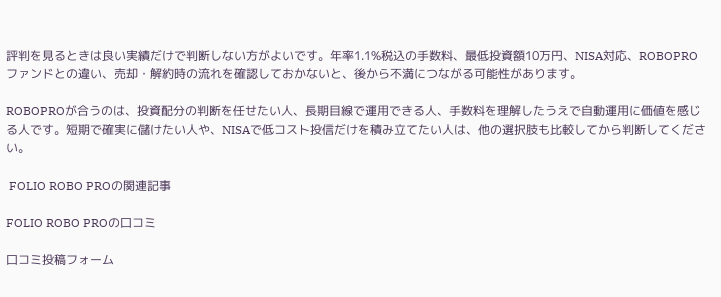評判を見るときは良い実績だけで判断しない方がよいです。年率1.1%税込の手数料、最低投資額10万円、NISA対応、ROBOPROファンドとの違い、売却・解約時の流れを確認しておかないと、後から不満につながる可能性があります。

ROBOPROが合うのは、投資配分の判断を任せたい人、長期目線で運用できる人、手数料を理解したうえで自動運用に価値を感じる人です。短期で確実に儲けたい人や、NISAで低コスト投信だけを積み立てたい人は、他の選択肢も比較してから判断してください。

 FOLIO ROBO PROの関連記事

FOLIO ROBO PROの口コミ

口コミ投稿フォーム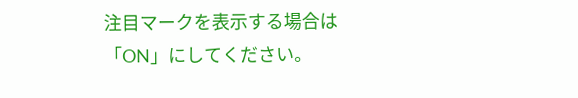注目マークを表示する場合は「ON」にしてください。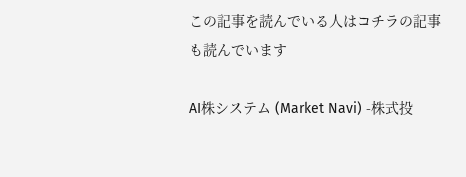この記事を読んでいる人はコチラの記事も読んでいます

AI株システム (Market Navi) -株式投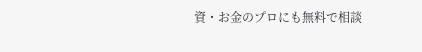資・お金のプロにも無料で相談